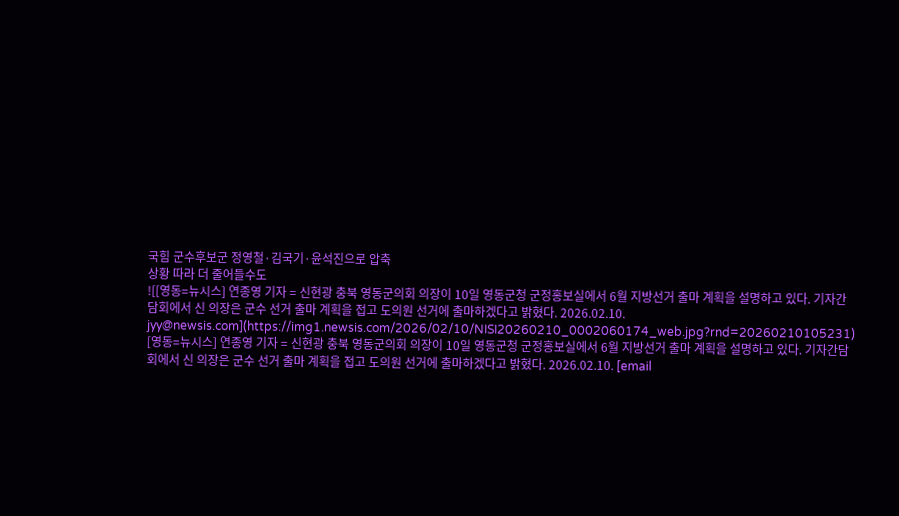국힘 군수후보군 정영철·김국기·윤석진으로 압축
상황 따라 더 줄어들수도
![[영동=뉴시스] 연종영 기자 = 신현광 충북 영동군의회 의장이 10일 영동군청 군정홍보실에서 6월 지방선거 출마 계획을 설명하고 있다. 기자간담회에서 신 의장은 군수 선거 출마 계획을 접고 도의원 선거에 출마하겠다고 밝혔다. 2026.02.10. jyy@newsis.com](https://img1.newsis.com/2026/02/10/NISI20260210_0002060174_web.jpg?rnd=20260210105231)
[영동=뉴시스] 연종영 기자 = 신현광 충북 영동군의회 의장이 10일 영동군청 군정홍보실에서 6월 지방선거 출마 계획을 설명하고 있다. 기자간담회에서 신 의장은 군수 선거 출마 계획을 접고 도의원 선거에 출마하겠다고 밝혔다. 2026.02.10. [email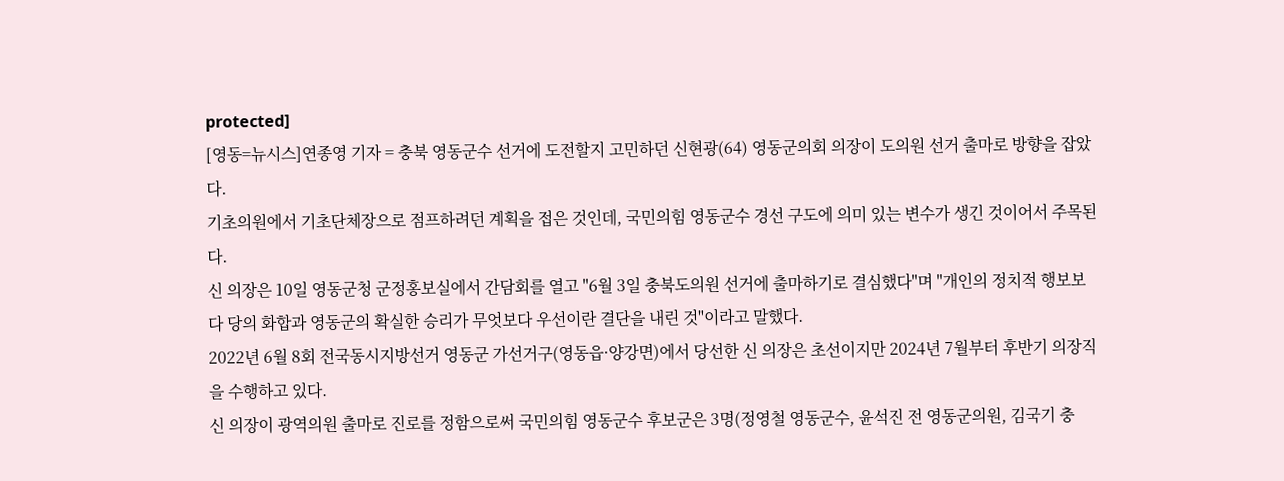protected]
[영동=뉴시스]연종영 기자 = 충북 영동군수 선거에 도전할지 고민하던 신현광(64) 영동군의회 의장이 도의원 선거 출마로 방향을 잡았다.
기초의원에서 기초단체장으로 점프하려던 계획을 접은 것인데, 국민의힘 영동군수 경선 구도에 의미 있는 변수가 생긴 것이어서 주목된다.
신 의장은 10일 영동군청 군정홍보실에서 간담회를 열고 "6월 3일 충북도의원 선거에 출마하기로 결심했다"며 "개인의 정치적 행보보다 당의 화합과 영동군의 확실한 승리가 무엇보다 우선이란 결단을 내린 것"이라고 말했다.
2022년 6월 8회 전국동시지방선거 영동군 가선거구(영동읍·양강면)에서 당선한 신 의장은 초선이지만 2024년 7월부터 후반기 의장직을 수행하고 있다.
신 의장이 광역의원 출마로 진로를 정함으로써 국민의힘 영동군수 후보군은 3명(정영철 영동군수, 윤석진 전 영동군의원, 김국기 충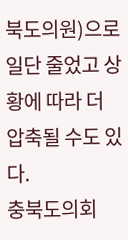북도의원)으로 일단 줄었고 상황에 따라 더 압축될 수도 있다.
충북도의회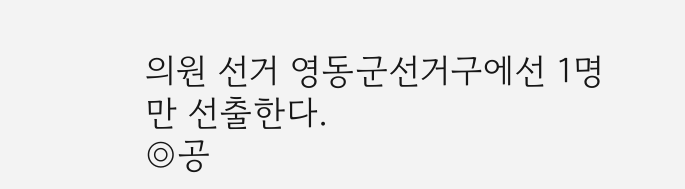의원 선거 영동군선거구에선 1명만 선출한다.
◎공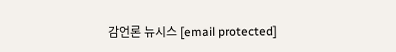감언론 뉴시스 [email protected]